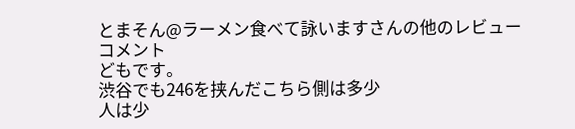とまそん@ラーメン食べて詠いますさんの他のレビュー
コメント
どもです。
渋谷でも246を挟んだこちら側は多少
人は少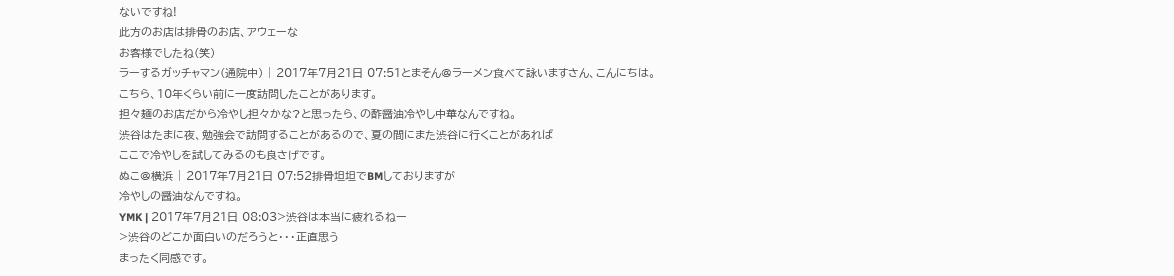ないですね!
此方のお店は排骨のお店、アウェーな
お客様でしたね(笑)
ラーするガッチャマン(通院中) | 2017年7月21日 07:51とまそん@ラーメン食べて詠いますさん、こんにちは。
こちら、10年くらい前に一度訪問したことがあります。
担々麺のお店だから冷やし担々かな?と思ったら、の酢醤油冷やし中華なんですね。
渋谷はたまに夜、勉強会で訪問することがあるので、夏の間にまた渋谷に行くことがあれば
ここで冷やしを試してみるのも良さげです。
ぬこ@横浜 | 2017年7月21日 07:52排骨坦坦でBMしておりますが
冷やしの醤油なんですね。
YMK | 2017年7月21日 08:03>渋谷は本当に疲れるねー
>渋谷のどこか面白いのだろうと・・・正直思う
まったく同感です。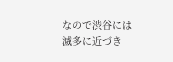なので渋谷には滅多に近づき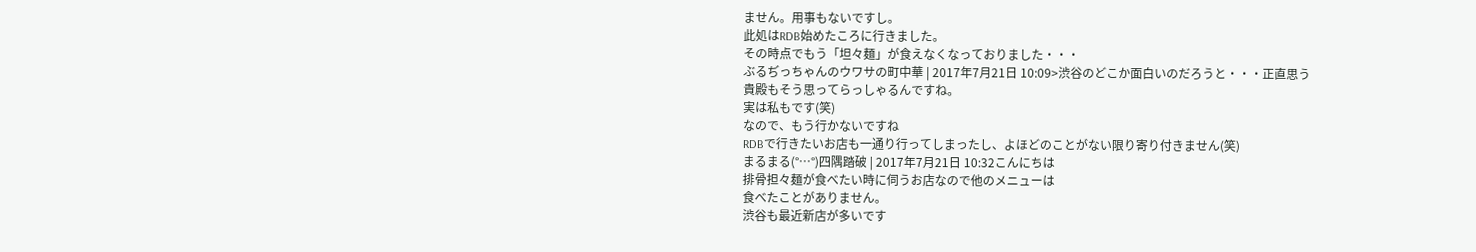ません。用事もないですし。
此処はRDB始めたころに行きました。
その時点でもう「坦々麺」が食えなくなっておりました・・・
ぶるぢっちゃんのウワサの町中華 | 2017年7月21日 10:09>渋谷のどこか面白いのだろうと・・・正直思う
貴殿もそう思ってらっしゃるんですね。
実は私もです(笑)
なので、もう行かないですね
RDBで行きたいお店も一通り行ってしまったし、よほどのことがない限り寄り付きません(笑)
まるまる(°…°)四隅踏破 | 2017年7月21日 10:32こんにちは
排骨担々麺が食べたい時に伺うお店なので他のメニューは
食べたことがありません。
渋谷も最近新店が多いです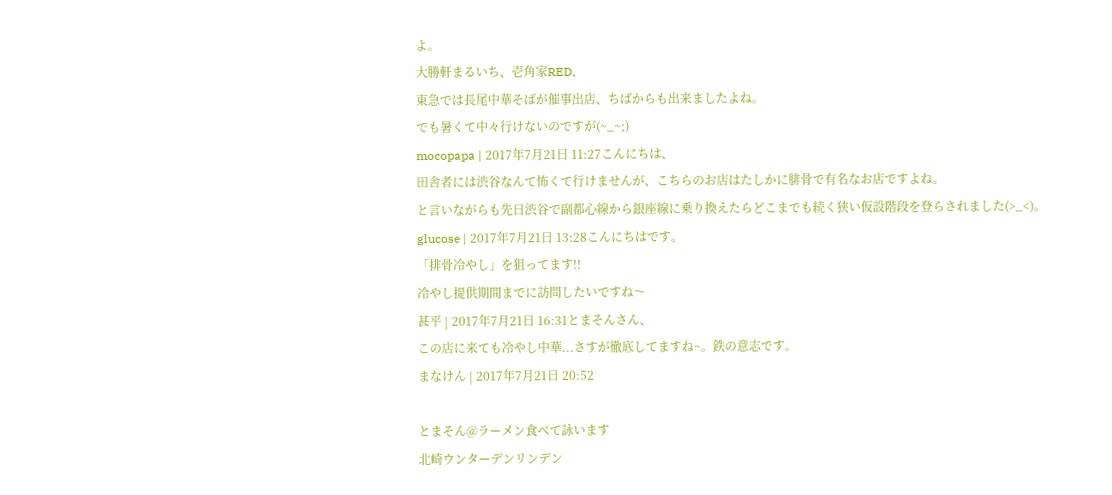よ。
大勝軒まるいち、壱角家RED、
東急では長尾中華そばが催事出店、ちばからも出来ましたよね。
でも暑くて中々行けないのですが(~_~;)
mocopapa | 2017年7月21日 11:27こんにちは、
田舎者には渋谷なんて怖くて行けませんが、こちらのお店はたしかに腓骨で有名なお店ですよね。
と言いながらも先日渋谷で副都心線から銀座線に乗り換えたらどこまでも続く狭い仮設階段を登らされました(>_<)。
glucose | 2017年7月21日 13:28こんにちはです。
「排骨冷やし」を狙ってます!!
冷やし提供期間までに訪問したいですね〜
甚平 | 2017年7月21日 16:31とまそんさん、
この店に来ても冷やし中華...さすが徹底してますね~。鉄の意志です。
まなけん | 2017年7月21日 20:52

とまそん@ラーメン食べて詠います
北崎ウンターデンリンデン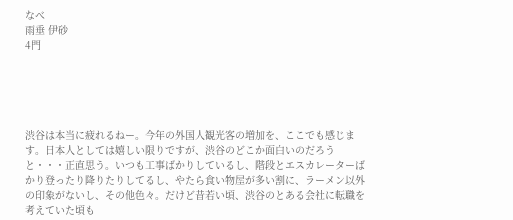なべ
雨垂 伊砂
4門





渋谷は本当に疲れるねー。今年の外国人観光客の増加を、ここでも感じます。日本人としては嬉しい限りですが、渋谷のどこか面白いのだろうと・・・正直思う。いつも工事ばかりしているし、階段とエスカレーターばかり登ったり降りたりしてるし、やたら食い物屋が多い割に、ラーメン以外の印象がないし、その他色々。だけど昔若い頃、渋谷のとある会社に転職を考えていた頃も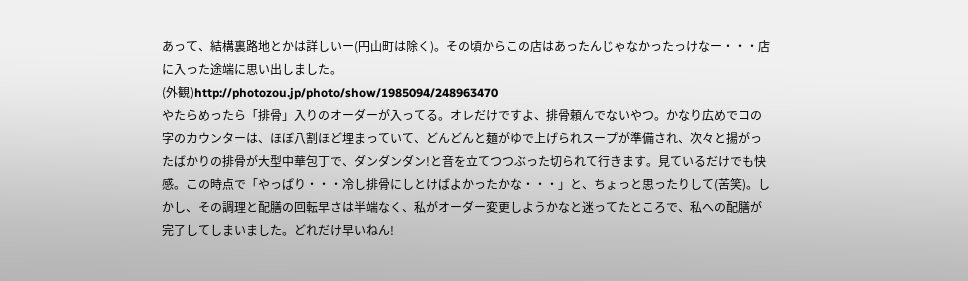あって、結構裏路地とかは詳しいー(円山町は除く)。その頃からこの店はあったんじゃなかったっけなー・・・店に入った途端に思い出しました。
(外観)http://photozou.jp/photo/show/1985094/248963470
やたらめったら「排骨」入りのオーダーが入ってる。オレだけですよ、排骨頼んでないやつ。かなり広めでコの字のカウンターは、ほぼ八割ほど埋まっていて、どんどんと麺がゆで上げられスープが準備され、次々と揚がったばかりの排骨が大型中華包丁で、ダンダンダン!と音を立てつつぶった切られて行きます。見ているだけでも快感。この時点で「やっぱり・・・冷し排骨にしとけばよかったかな・・・」と、ちょっと思ったりして(苦笑)。しかし、その調理と配膳の回転早さは半端なく、私がオーダー変更しようかなと迷ってたところで、私への配膳が完了してしまいました。どれだけ早いねん!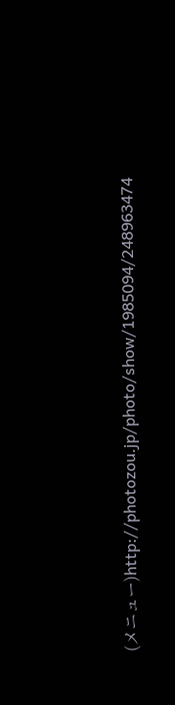(メニュー)http://photozou.jp/photo/show/1985094/248963474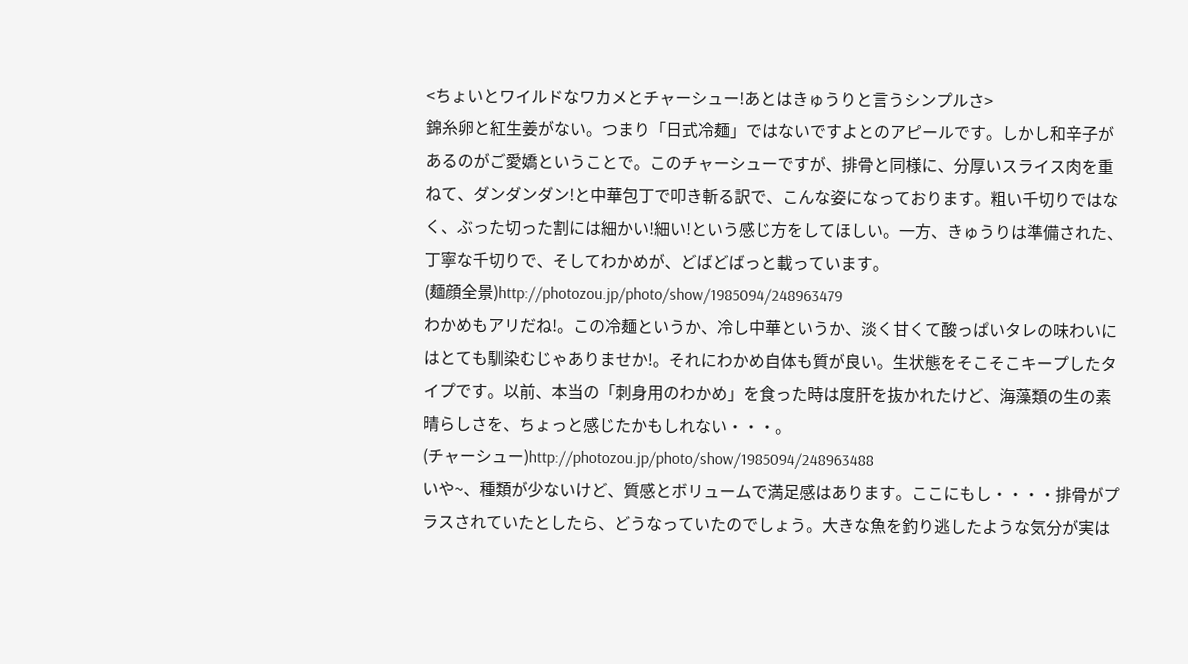<ちょいとワイルドなワカメとチャーシュー!あとはきゅうりと言うシンプルさ>
錦糸卵と紅生姜がない。つまり「日式冷麺」ではないですよとのアピールです。しかし和辛子があるのがご愛嬌ということで。このチャーシューですが、排骨と同様に、分厚いスライス肉を重ねて、ダンダンダン!と中華包丁で叩き斬る訳で、こんな姿になっております。粗い千切りではなく、ぶった切った割には細かい!細い!という感じ方をしてほしい。一方、きゅうりは準備された、丁寧な千切りで、そしてわかめが、どばどばっと載っています。
(麺顔全景)http://photozou.jp/photo/show/1985094/248963479
わかめもアリだね!。この冷麺というか、冷し中華というか、淡く甘くて酸っぱいタレの味わいにはとても馴染むじゃありませか!。それにわかめ自体も質が良い。生状態をそこそこキープしたタイプです。以前、本当の「刺身用のわかめ」を食った時は度肝を抜かれたけど、海藻類の生の素晴らしさを、ちょっと感じたかもしれない・・・。
(チャーシュー)http://photozou.jp/photo/show/1985094/248963488
いや~、種類が少ないけど、質感とボリュームで満足感はあります。ここにもし・・・・排骨がプラスされていたとしたら、どうなっていたのでしょう。大きな魚を釣り逃したような気分が実は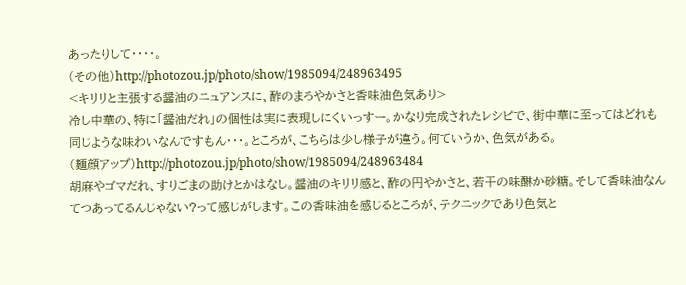あったりして・・・・。
(その他)http://photozou.jp/photo/show/1985094/248963495
<キリリと主張する醤油のニュアンスに、酢のまろやかさと香味油色気あり>
冷し中華の、特に「醤油だれ」の個性は実に表現しにくいっすー。かなり完成されたレシピで、街中華に至ってはどれも同じような味わいなんですもん・・・。ところが、こちらは少し様子が違う。何ていうか、色気がある。
(麺顔アップ)http://photozou.jp/photo/show/1985094/248963484
胡麻やゴマだれ、すりごまの助けとかはなし。醤油のキリリ感と、酢の円やかさと、若干の味醂か砂糖。そして香味油なんてつあってるんじゃない?って感じがします。この香味油を感じるところが、テクニックであり色気と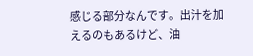感じる部分なんです。出汁を加えるのもあるけど、油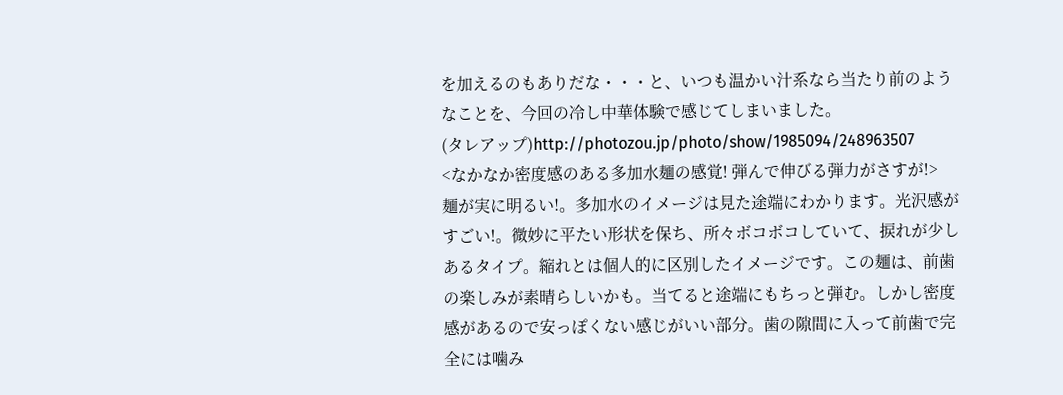を加えるのもありだな・・・と、いつも温かい汁系なら当たり前のようなことを、今回の冷し中華体験で感じてしまいました。
(タレアップ)http://photozou.jp/photo/show/1985094/248963507
<なかなか密度感のある多加水麺の感覚! 弾んで伸びる弾力がさすが!>
麺が実に明るい!。多加水のイメージは見た途端にわかります。光沢感がすごい!。微妙に平たい形状を保ち、所々ボコボコしていて、捩れが少しあるタイプ。縮れとは個人的に区別したイメージです。この麺は、前歯の楽しみが素晴らしいかも。当てると途端にもちっと弾む。しかし密度感があるので安っぽくない感じがいい部分。歯の隙間に入って前歯で完全には噛み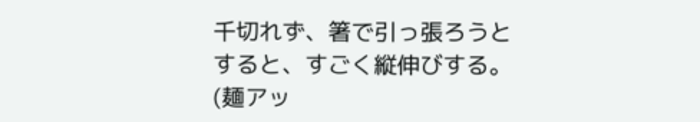千切れず、箸で引っ張ろうとすると、すごく縦伸びする。
(麺アッ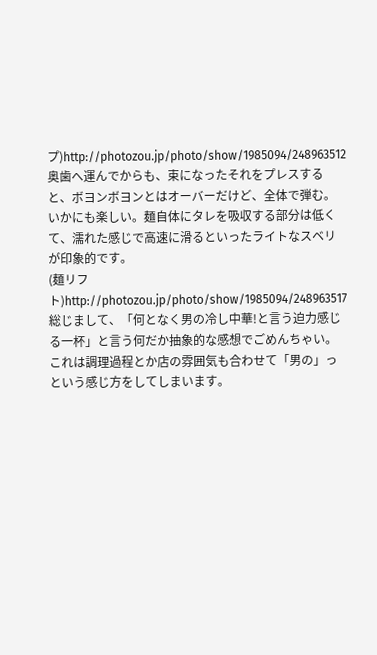プ)http://photozou.jp/photo/show/1985094/248963512
奥歯へ運んでからも、束になったそれをプレスすると、ボヨンボヨンとはオーバーだけど、全体で弾む。いかにも楽しい。麺自体にタレを吸収する部分は低くて、濡れた感じで高速に滑るといったライトなスベリが印象的です。
(麺リフト)http://photozou.jp/photo/show/1985094/248963517
総じまして、「何となく男の冷し中華!と言う迫力感じる一杯」と言う何だか抽象的な感想でごめんちゃい。これは調理過程とか店の雰囲気も合わせて「男の」っという感じ方をしてしまいます。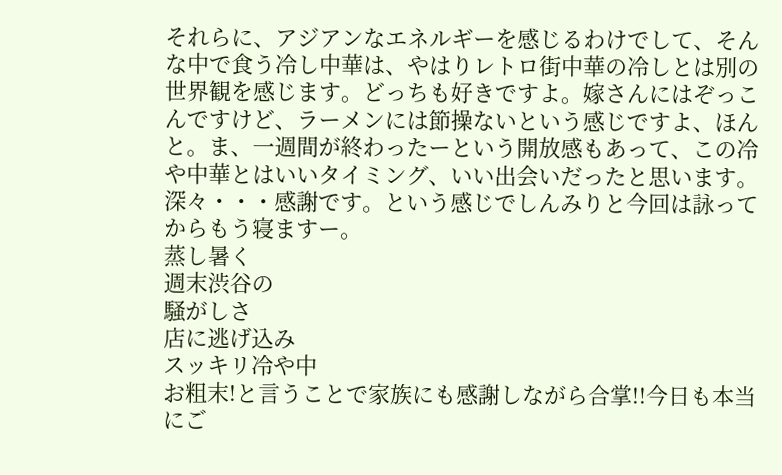それらに、アジアンなエネルギーを感じるわけでして、そんな中で食う冷し中華は、やはりレトロ街中華の冷しとは別の世界観を感じます。どっちも好きですよ。嫁さんにはぞっこんですけど、ラーメンには節操ないという感じですよ、ほんと。ま、一週間が終わったーという開放感もあって、この冷や中華とはいいタイミング、いい出会いだったと思います。深々・・・感謝です。という感じでしんみりと今回は詠ってからもう寝ますー。
蒸し暑く
週末渋谷の
騒がしさ
店に逃げ込み
スッキリ冷や中
お粗末!と言うことで家族にも感謝しながら合掌!!今日も本当にご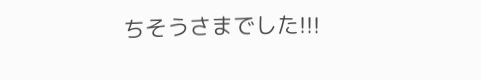ちそうさまでした!!!